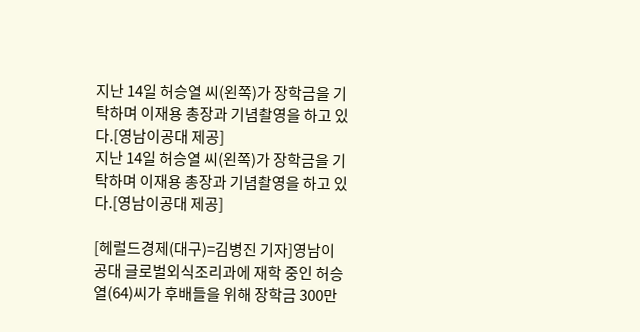지난 14일 허승열 씨(왼쪽)가 장학금을 기탁하며 이재용 총장과 기념촬영을 하고 있다.[영남이공대 제공]
지난 14일 허승열 씨(왼쪽)가 장학금을 기탁하며 이재용 총장과 기념촬영을 하고 있다.[영남이공대 제공]

[헤럴드경제(대구)=김병진 기자]영남이공대 글로벌외식조리과에 재학 중인 허승열(64)씨가 후배들을 위해 장학금 300만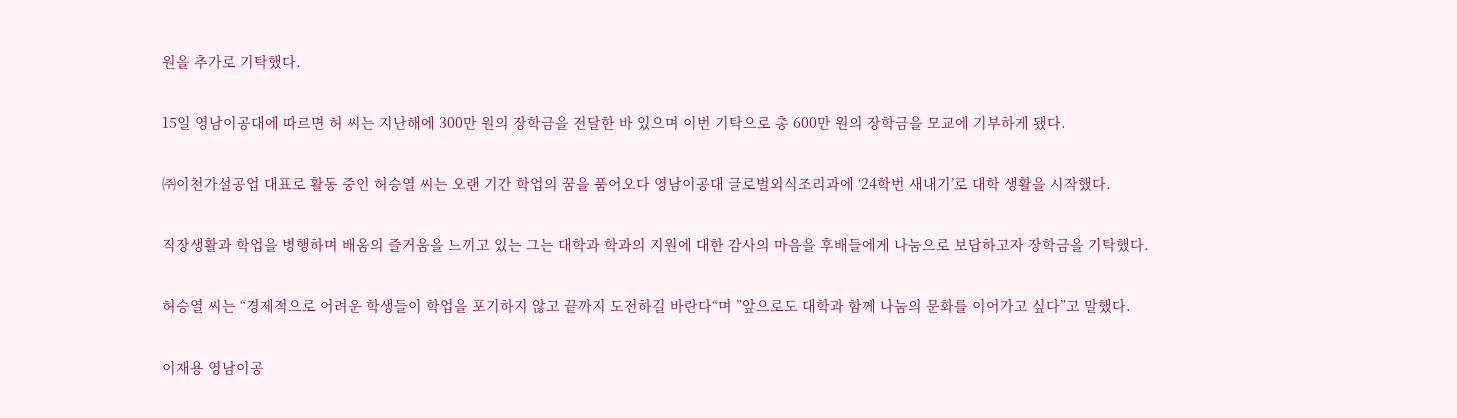원을 추가로 기탁했다.

15일 영남이공대에 따르면 허 씨는 지난해에 300만 원의 장학금을 전달한 바 있으며 이번 기탁으로 총 600만 원의 장학금을 모교에 기부하게 됐다.

㈜이천가설공업 대표로 활동 중인 허승열 씨는 오랜 기간 학업의 꿈을 품어오다 영남이공대 글로벌외식조리과에 ‘24학번 새내기’로 대학 생활을 시작했다.

직장생활과 학업을 병행하며 배움의 즐거움을 느끼고 있는 그는 대학과 학과의 지원에 대한 감사의 마음을 후배들에게 나눔으로 보답하고자 장학금을 기탁했다.

허승열 씨는 “경제적으로 어려운 학생들이 학업을 포기하지 않고 끝까지 도전하길 바란다“며 ”앞으로도 대학과 함께 나눔의 문화를 이어가고 싶다”고 말했다.

이재용 영남이공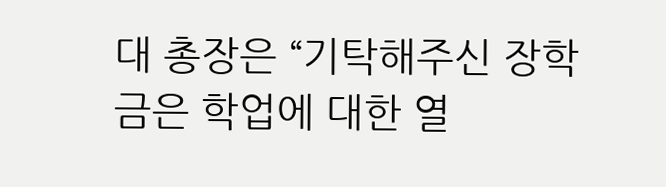대 총장은 “기탁해주신 장학금은 학업에 대한 열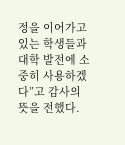정을 이어가고 있는 학생들과 대학 발전에 소중히 사용하겠다”고 감사의 뜻을 전했다.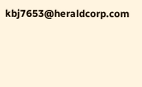kbj7653@heraldcorp.com